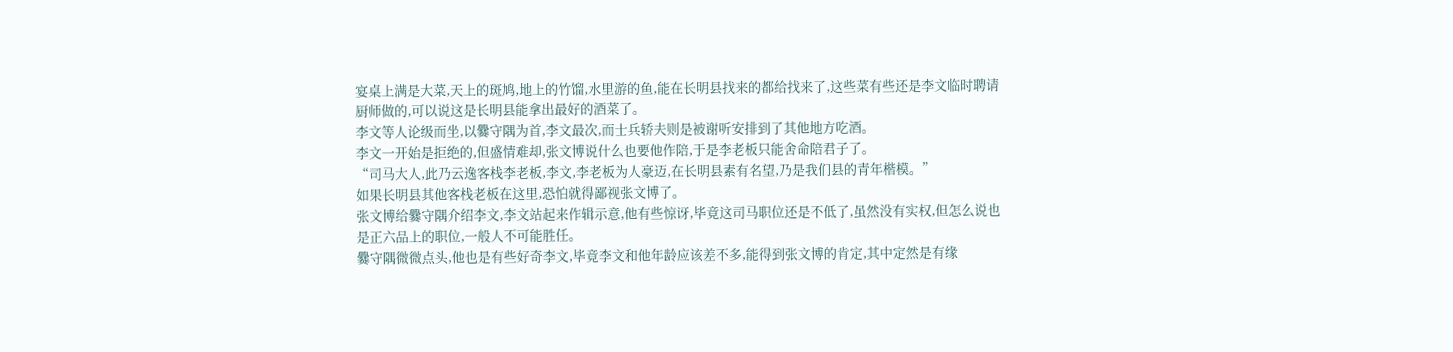宴桌上满是大菜,天上的斑鸠,地上的竹馏,水里游的鱼,能在长明县找来的都给找来了,这些菜有些还是李文临时聘请厨师做的,可以说这是长明县能拿出最好的酒菜了。
李文等人论级而坐,以爨守隅为首,李文最次,而士兵轿夫则是被谢听安排到了其他地方吃酒。
李文一开始是拒绝的,但盛情难却,张文博说什么也要他作陪,于是李老板只能舍命陪君子了。
“司马大人,此乃云逸客栈李老板,李文,李老板为人豪迈,在长明县素有名望,乃是我们县的青年楷模。”
如果长明县其他客栈老板在这里,恐怕就得鄙视张文博了。
张文博给爨守隅介绍李文,李文站起来作辑示意,他有些惊讶,毕竟这司马职位还是不低了,虽然没有实权,但怎么说也是正六品上的职位,一般人不可能胜任。
爨守隅微微点头,他也是有些好奇李文,毕竟李文和他年龄应该差不多,能得到张文博的肯定,其中定然是有缘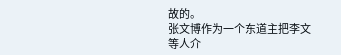故的。
张文博作为一个东道主把李文等人介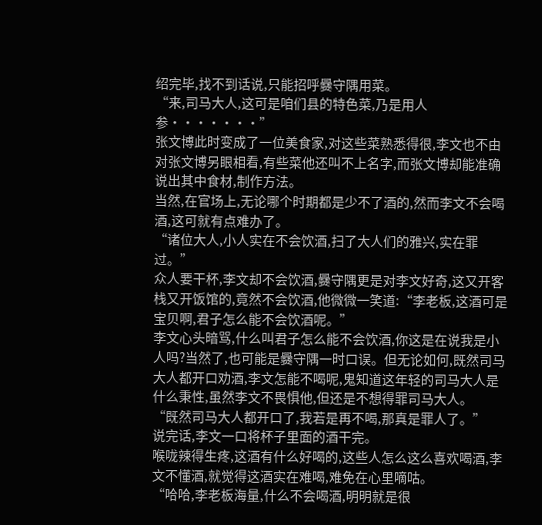绍完毕,找不到话说,只能招呼爨守隅用菜。
“来,司马大人,这可是咱们县的特色菜,乃是用人参·······”
张文博此时变成了一位美食家,对这些菜熟悉得很,李文也不由对张文博另眼相看,有些菜他还叫不上名字,而张文博却能准确说出其中食材,制作方法。
当然,在官场上,无论哪个时期都是少不了酒的,然而李文不会喝酒,这可就有点难办了。
“诸位大人,小人实在不会饮酒,扫了大人们的雅兴,实在罪过。”
众人要干杯,李文却不会饮酒,爨守隅更是对李文好奇,这又开客栈又开饭馆的,竟然不会饮酒,他微微一笑道:“李老板,这酒可是宝贝啊,君子怎么能不会饮酒呢。”
李文心头暗骂,什么叫君子怎么能不会饮酒,你这是在说我是小人吗?当然了,也可能是爨守隅一时口误。但无论如何,既然司马大人都开口劝酒,李文怎能不喝呢,鬼知道这年轻的司马大人是什么秉性,虽然李文不畏惧他,但还是不想得罪司马大人。
“既然司马大人都开口了,我若是再不喝,那真是罪人了。”
说完话,李文一口将杯子里面的酒干完。
喉咙辣得生疼,这酒有什么好喝的,这些人怎么这么喜欢喝酒,李文不懂酒,就觉得这酒实在难喝,难免在心里嘀咕。
“哈哈,李老板海量,什么不会喝酒,明明就是很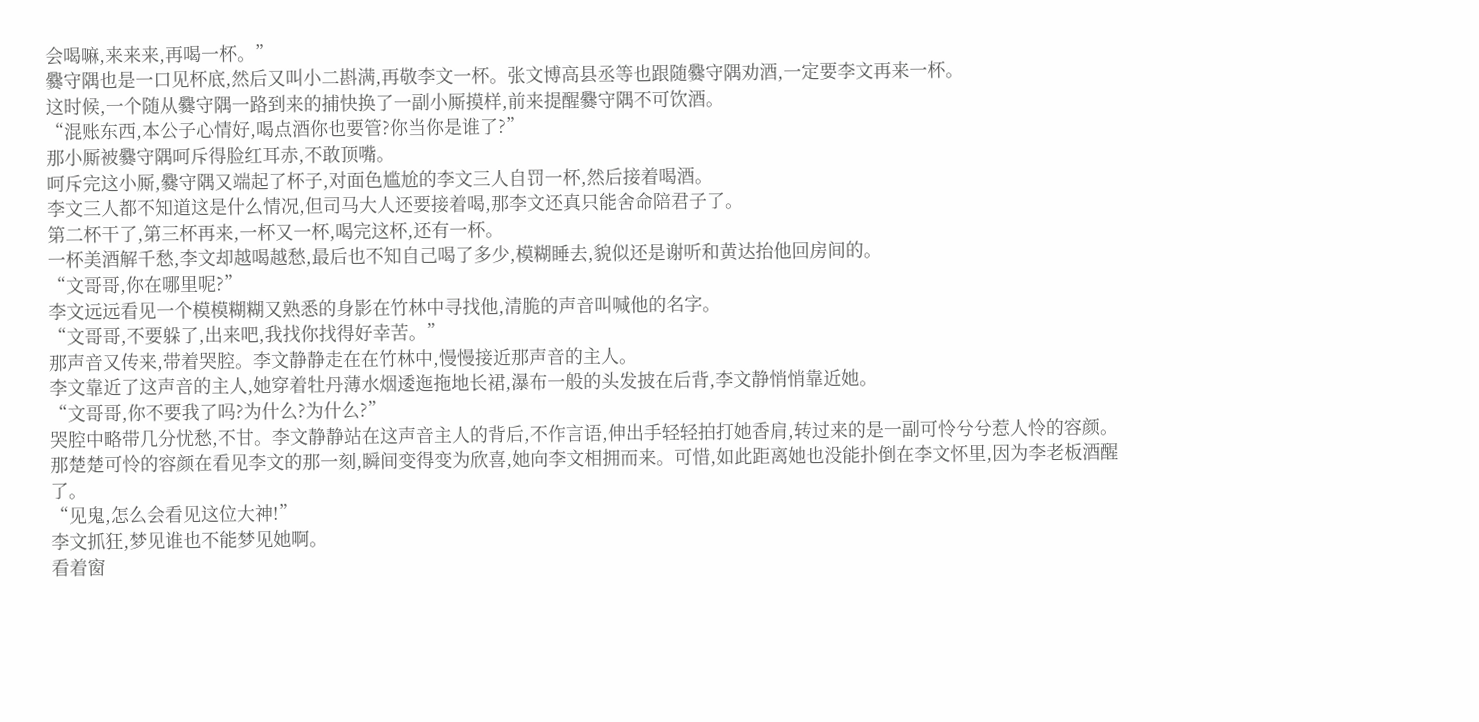会喝嘛,来来来,再喝一杯。”
爨守隅也是一口见杯底,然后又叫小二斟满,再敬李文一杯。张文博高县丞等也跟随爨守隅劝酒,一定要李文再来一杯。
这时候,一个随从爨守隅一路到来的捕快换了一副小厮摸样,前来提醒爨守隅不可饮酒。
“混账东西,本公子心情好,喝点酒你也要管?你当你是谁了?”
那小厮被爨守隅呵斥得脸红耳赤,不敢顶嘴。
呵斥完这小厮,爨守隅又端起了杯子,对面色尴尬的李文三人自罚一杯,然后接着喝酒。
李文三人都不知道这是什么情况,但司马大人还要接着喝,那李文还真只能舍命陪君子了。
第二杯干了,第三杯再来,一杯又一杯,喝完这杯,还有一杯。
一杯美酒解千愁,李文却越喝越愁,最后也不知自己喝了多少,模糊睡去,貌似还是谢听和黄达抬他回房间的。
“文哥哥,你在哪里呢?”
李文远远看见一个模模糊糊又熟悉的身影在竹林中寻找他,清脆的声音叫喊他的名字。
“文哥哥,不要躲了,出来吧,我找你找得好幸苦。”
那声音又传来,带着哭腔。李文静静走在在竹林中,慢慢接近那声音的主人。
李文靠近了这声音的主人,她穿着牡丹薄水烟逶迤拖地长裙,瀑布一般的头发披在后背,李文静悄悄靠近她。
“文哥哥,你不要我了吗?为什么?为什么?”
哭腔中略带几分忧愁,不甘。李文静静站在这声音主人的背后,不作言语,伸出手轻轻拍打她香肩,转过来的是一副可怜兮兮惹人怜的容颜。
那楚楚可怜的容颜在看见李文的那一刻,瞬间变得变为欣喜,她向李文相拥而来。可惜,如此距离她也没能扑倒在李文怀里,因为李老板酒醒了。
“见鬼,怎么会看见这位大神!”
李文抓狂,梦见谁也不能梦见她啊。
看着窗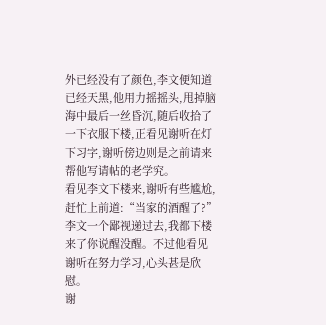外已经没有了颜色,李文便知道已经天黑,他用力摇摇头,甩掉脑海中最后一丝昏沉,随后收拾了一下衣服下楼,正看见谢听在灯下习字,谢听傍边则是之前请来帮他写请帖的老学究。
看见李文下楼来,谢听有些尴尬,赶忙上前道:“当家的酒醒了?”
李文一个鄙视递过去,我都下楼来了你说醒没醒。不过他看见谢听在努力学习,心头甚是欣慰。
谢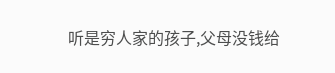听是穷人家的孩子,父母没钱给